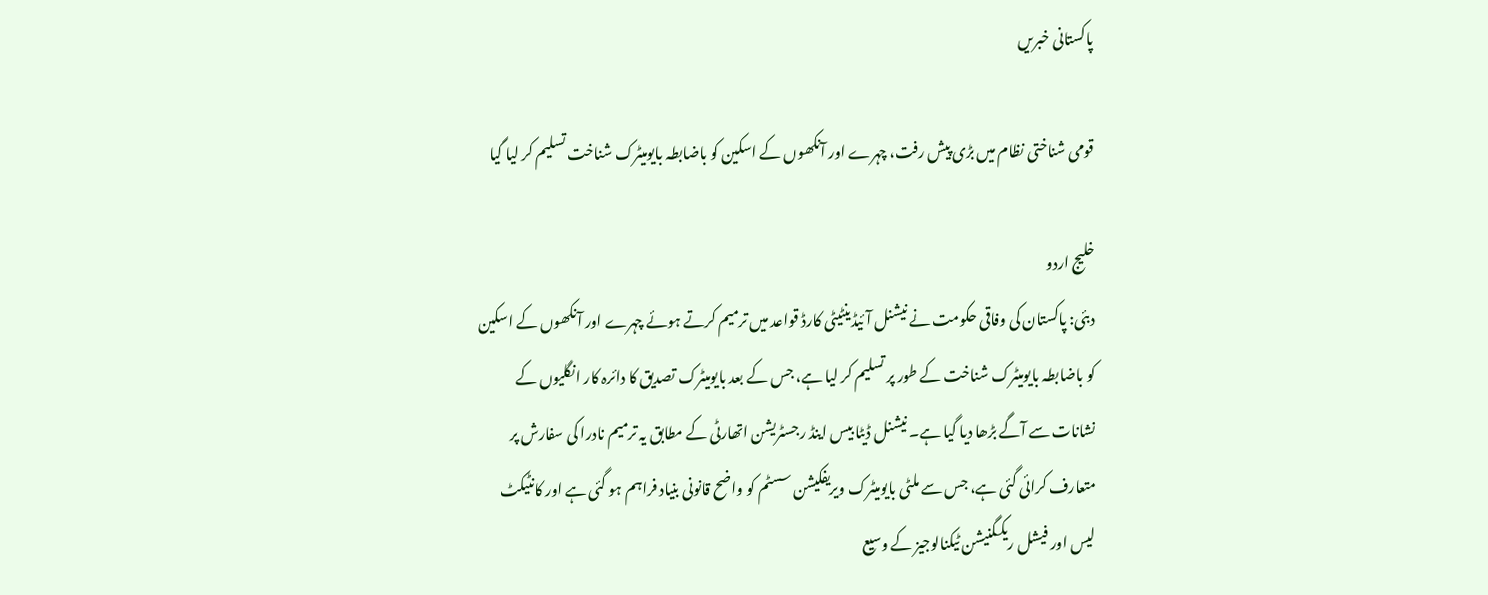پاکستانی خبریں

قومی شناختی نظام میں بڑی پیش رفت، چہرے اور آنکھوں کے اسکین کو باضابطہ بایومیٹرک شناخت تسلیم کر لیا گیا

خلیج اردو
دبئی: پاکستان کی وفاقی حکومت نے نیشنل آئیڈینٹیٹی کارڈ قواعد میں ترمیم کرتے ہوئے چہرے اور آنکھوں کے اسکین کو باضابطہ بایومیٹرک شناخت کے طور پر تسلیم کر لیا ہے، جس کے بعد بایومیٹرک تصدیق کا دائرہ کار انگلیوں کے نشانات سے آگے بڑھا دیا گیا ہے۔ نیشنل ڈیٹا بیس اینڈ رجسٹریشن اتھارٹی کے مطابق یہ ترمیم نادرا کی سفارش پر متعارف کرائی گئی ہے، جس سے ملٹی بایومیٹرک ویریفکیشن سسٹم کو واضح قانونی بنیاد فراہم ہو گئی ہے اور کانٹیکٹ لیس اور فیشل ریکگنیشن ٹیکنالوجیز کے وسیع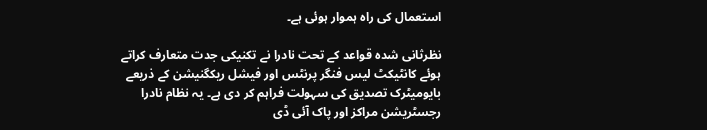استعمال کی راہ ہموار ہوئی ہے۔

نظرثانی شدہ قواعد کے تحت نادرا نے تکنیکی جدت متعارف کراتے ہوئے کانٹیکٹ لیس فنگر پرنٹس اور فیشل ریکگنیشن کے ذریعے بایومیٹرک تصدیق کی سہولت فراہم کر دی ہے۔ یہ نظام نادرا رجسٹریشن مراکز اور پاک آئی ڈی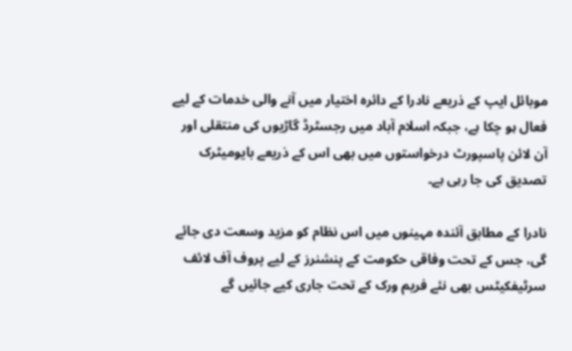موبائل ایپ کے ذریعے نادرا کے دائرہ اختیار میں آنے والی خدمات کے لیے فعال ہو چکا ہے، جبکہ اسلام آباد میں رجسٹرڈ گاڑیوں کی منتقلی اور آن لائن پاسپورٹ درخواستوں میں بھی اس کے ذریعے بایومیٹرک تصدیق کی جا رہی ہے۔

نادرا کے مطابق آئندہ مہینوں میں اس نظام کو مزید وسعت دی جائے گی، جس کے تحت وفاقی حکومت کے پنشنرز کے لیے پروف آف لائف سرٹیفکیٹس بھی نئے فریم ورک کے تحت جاری کیے جائیں گے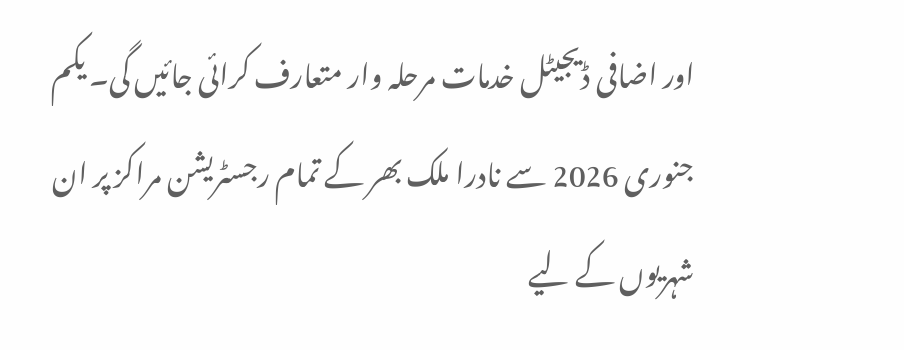اور اضافی ڈیجیٹل خدمات مرحلہ وار متعارف کرائی جائیں گی۔ یکم جنوری 2026 سے نادرا ملک بھر کے تمام رجسٹریشن مراکز پر ان شہریوں کے لیے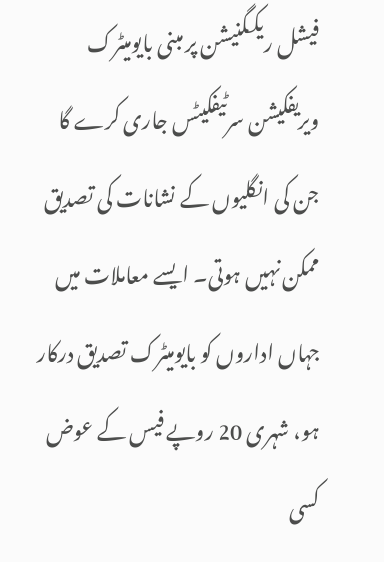فیشل ریکگنیشن پر مبنی بایومیٹرک ویریفکیشن سرٹیفکیٹس جاری کرے گا جن کی انگلیوں کے نشانات کی تصدیق ممکن نہیں ہوتی۔ ایسے معاملات میں جہاں اداروں کو بایومیٹرک تصدیق درکار ہو، شہری 20 روپے فیس کے عوض کسی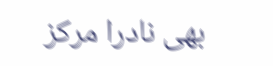بھی نادرا مرکز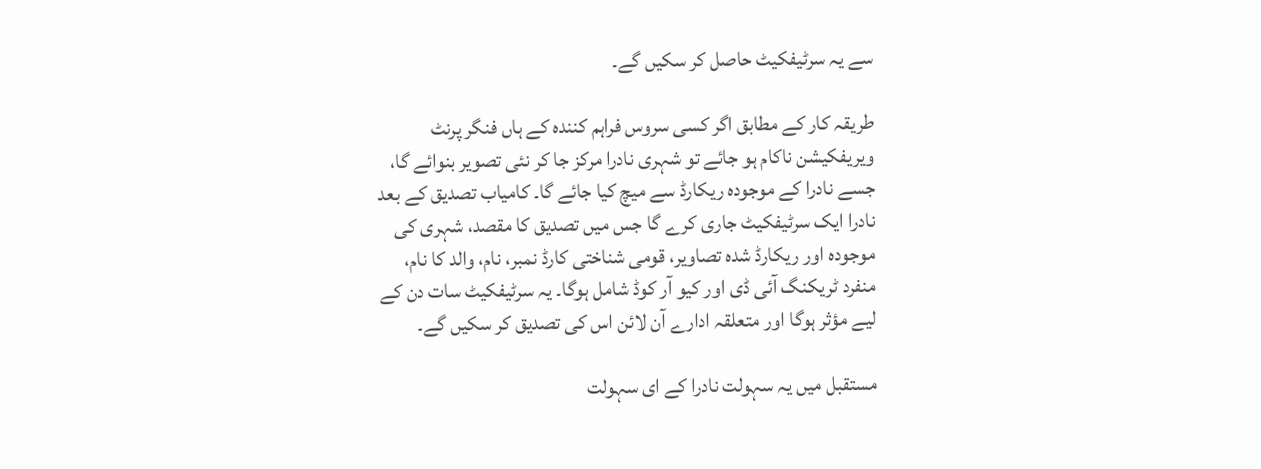سے یہ سرٹیفکیٹ حاصل کر سکیں گے۔

طریقہ کار کے مطابق اگر کسی سروس فراہم کنندہ کے ہاں فنگر پرنٹ ویریفکیشن ناکام ہو جائے تو شہری نادرا مرکز جا کر نئی تصویر بنوائے گا، جسے نادرا کے موجودہ ریکارڈ سے میچ کیا جائے گا۔ کامیاب تصدیق کے بعد نادرا ایک سرٹیفکیٹ جاری کرے گا جس میں تصدیق کا مقصد، شہری کی موجودہ اور ریکارڈ شدہ تصاویر، قومی شناختی کارڈ نمبر، نام، والد کا نام، منفرد ٹریکنگ آئی ڈی اور کیو آر کوڈ شامل ہوگا۔ یہ سرٹیفکیٹ سات دن کے لیے مؤثر ہوگا اور متعلقہ ادارے آن لائن اس کی تصدیق کر سکیں گے۔

مستقبل میں یہ سہولت نادرا کے ای سہولت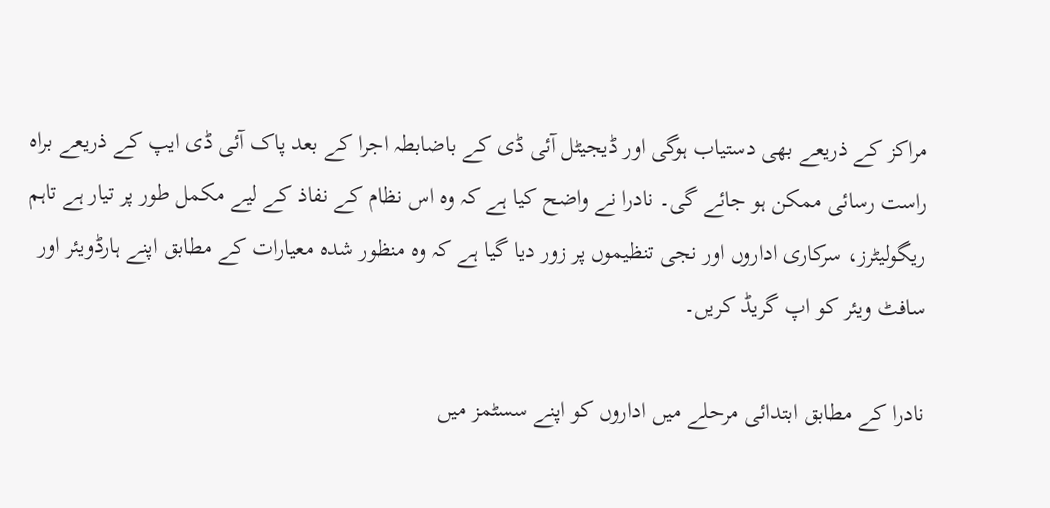مراکز کے ذریعے بھی دستیاب ہوگی اور ڈیجیٹل آئی ڈی کے باضابطہ اجرا کے بعد پاک آئی ڈی ایپ کے ذریعے براہ راست رسائی ممکن ہو جائے گی۔ نادرا نے واضح کیا ہے کہ وہ اس نظام کے نفاذ کے لیے مکمل طور پر تیار ہے تاہم ریگولیٹرز، سرکاری اداروں اور نجی تنظیموں پر زور دیا گیا ہے کہ وہ منظور شدہ معیارات کے مطابق اپنے ہارڈویئر اور سافٹ ویئر کو اپ گریڈ کریں۔

نادرا کے مطابق ابتدائی مرحلے میں اداروں کو اپنے سسٹمز میں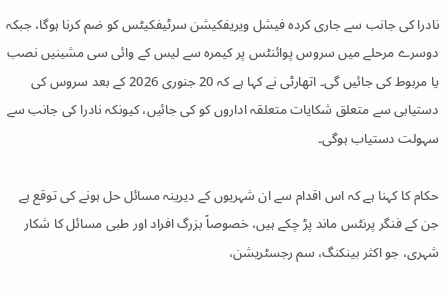نادرا کی جانب سے جاری کردہ فیشل ویریفکیشن سرٹیفکیٹس کو ضم کرنا ہوگا، جبکہ دوسرے مرحلے میں سروس پوائنٹس پر کیمرہ سے لیس کے وائی سی مشینیں نصب یا مربوط کی جائیں گی۔ اتھارٹی نے کہا ہے کہ 20 جنوری 2026 کے بعد سروس کی دستیابی سے متعلق شکایات متعلقہ اداروں کو کی جائیں، کیونکہ نادرا کی جانب سے سہولت دستیاب ہوگی۔

حکام کا کہنا ہے کہ اس اقدام سے ان شہریوں کے دیرینہ مسائل حل ہونے کی توقع ہے جن کے فنگر پرنٹس ماند پڑ چکے ہیں، خصوصاً بزرگ افراد اور طبی مسائل کا شکار شہری، جو اکثر بینکنگ، سم رجسٹریشن،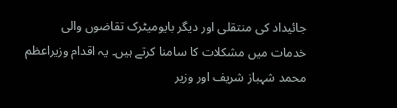جائیداد کی منتقلی اور دیگر بایومیٹرک تقاضوں والی خدمات میں مشکلات کا سامنا کرتے ہیں۔ یہ اقدام وزیراعظم محمد شہباز شریف اور وزیر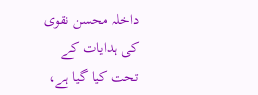داخلہ محسن نقوی کی ہدایات کے تحت کیا گیا ہے،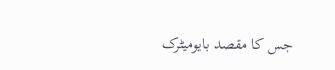جس کا مقصد بایومیٹرک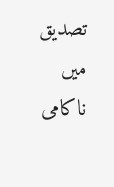تصدیق میں ناکامی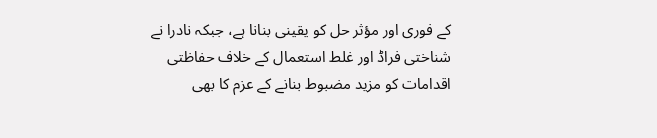کے فوری اور مؤثر حل کو یقینی بنانا ہے، جبکہ نادرا نے شناختی فراڈ اور غلط استعمال کے خلاف حفاظتی اقدامات کو مزید مضبوط بنانے کے عزم کا بھی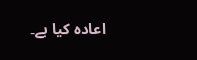اعادہ کیا ہے۔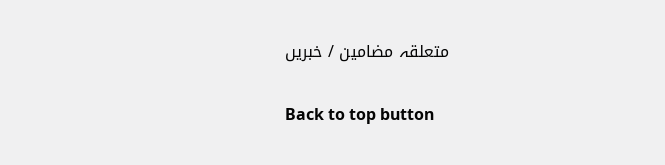متعلقہ مضامین / خبریں

Back to top button